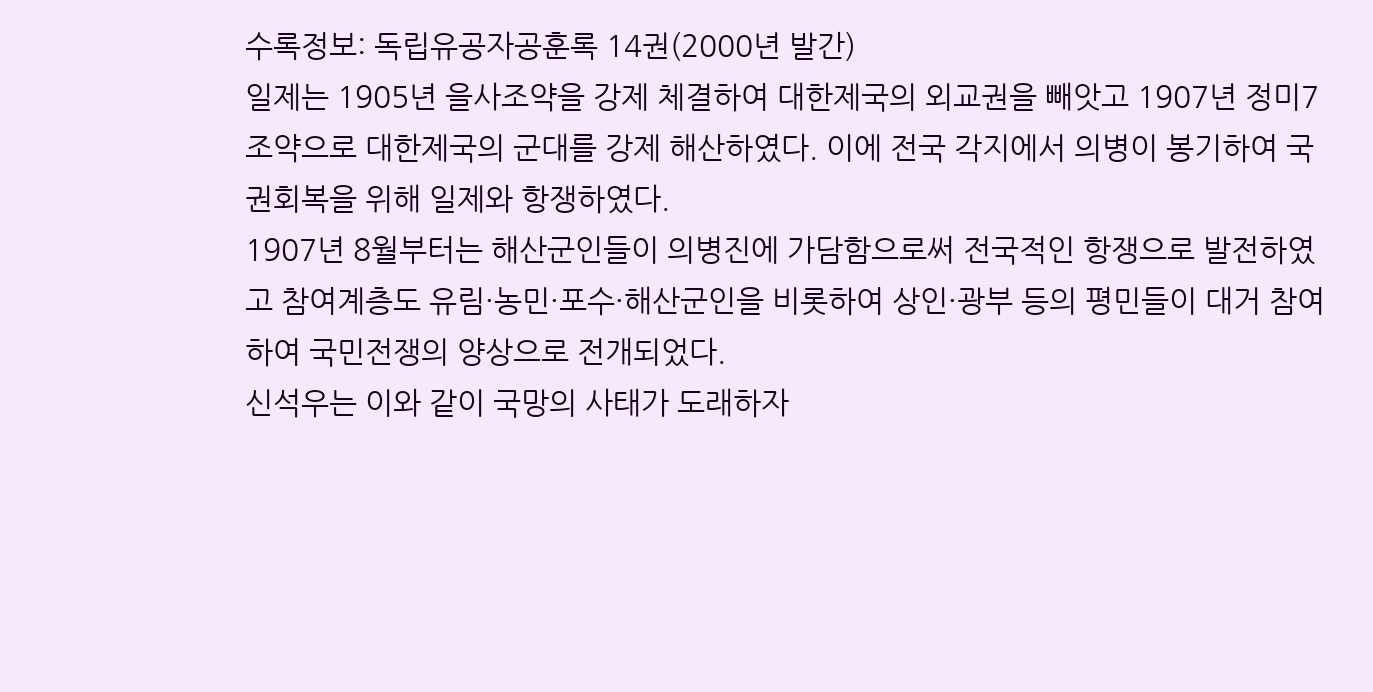수록정보: 독립유공자공훈록 14권(2000년 발간)
일제는 1905년 을사조약을 강제 체결하여 대한제국의 외교권을 빼앗고 1907년 정미7조약으로 대한제국의 군대를 강제 해산하였다. 이에 전국 각지에서 의병이 봉기하여 국권회복을 위해 일제와 항쟁하였다.
1907년 8월부터는 해산군인들이 의병진에 가담함으로써 전국적인 항쟁으로 발전하였고 참여계층도 유림·농민·포수·해산군인을 비롯하여 상인·광부 등의 평민들이 대거 참여하여 국민전쟁의 양상으로 전개되었다.
신석우는 이와 같이 국망의 사태가 도래하자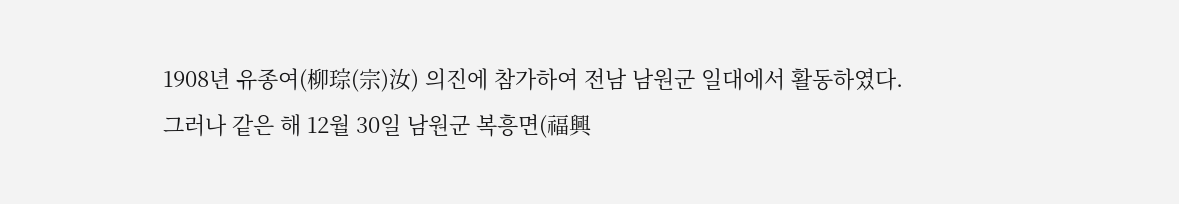1908년 유종여(柳琮(宗)汝) 의진에 참가하여 전남 남원군 일대에서 활동하였다.
그러나 같은 해 12월 30일 남원군 복흥면(福興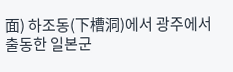面) 하조동(下槽洞)에서 광주에서 출동한 일본군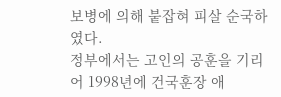보병에 의해 붙잡혀 피살 순국하였다.
정부에서는 고인의 공훈을 기리어 1998년에 건국훈장 애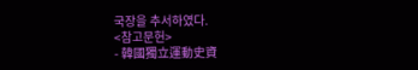국장을 추서하였다.
<참고문헌>
- 韓國獨立運動史資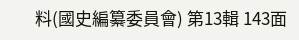料(國史編纂委員會) 第13輯 143面